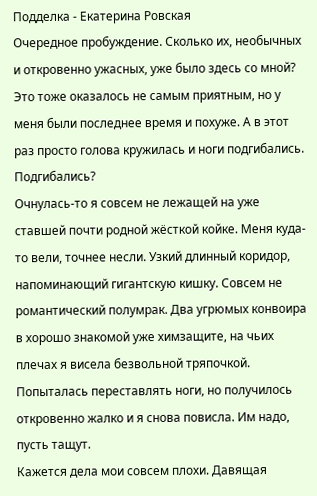Подделка - Екатерина Ровская
Очередное пробуждение. Сколько их, необычных и откровенно ужасных, уже было здесь со мной? Это тоже оказалось не самым приятным, но у меня были последнее время и похуже. А в этот раз просто голова кружилась и ноги подгибались.
Подгибались?
Очнулась-то я совсем не лежащей на уже ставшей почти родной жёсткой койке. Меня куда-то вели, точнее несли. Узкий длинный коридор, напоминающий гигантскую кишку. Совсем не романтический полумрак. Два угрюмых конвоира в хорошо знакомой уже химзащите, на чьих плечах я висела безвольной тряпочкой.
Попыталась переставлять ноги, но получилось откровенно жалко и я снова повисла. Им надо, пусть тащут.
Кажется дела мои совсем плохи. Давящая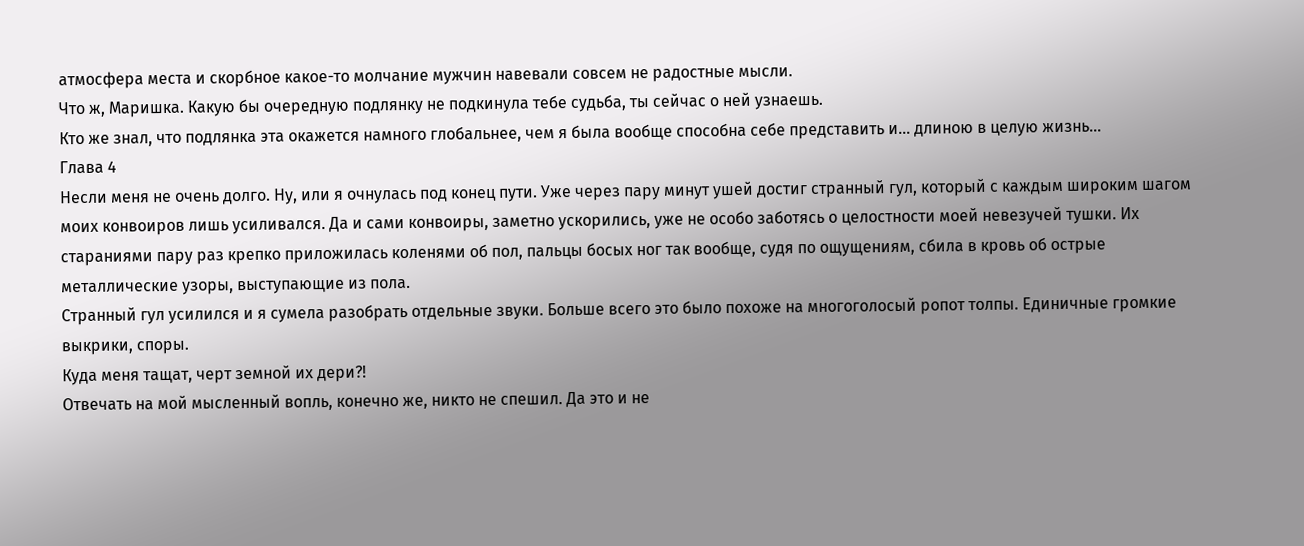атмосфера места и скорбное какое-то молчание мужчин навевали совсем не радостные мысли.
Что ж, Маришка. Какую бы очередную подлянку не подкинула тебе судьба, ты сейчас о ней узнаешь.
Кто же знал, что подлянка эта окажется намного глобальнее, чем я была вообще способна себе представить и… длиною в целую жизнь…
Глава 4
Несли меня не очень долго. Ну, или я очнулась под конец пути. Уже через пару минут ушей достиг странный гул, который с каждым широким шагом моих конвоиров лишь усиливался. Да и сами конвоиры, заметно ускорились, уже не особо заботясь о целостности моей невезучей тушки. Их стараниями пару раз крепко приложилась коленями об пол, пальцы босых ног так вообще, судя по ощущениям, сбила в кровь об острые металлические узоры, выступающие из пола.
Странный гул усилился и я сумела разобрать отдельные звуки. Больше всего это было похоже на многоголосый ропот толпы. Единичные громкие выкрики, споры.
Куда меня тащат, черт земной их дери?!
Отвечать на мой мысленный вопль, конечно же, никто не спешил. Да это и не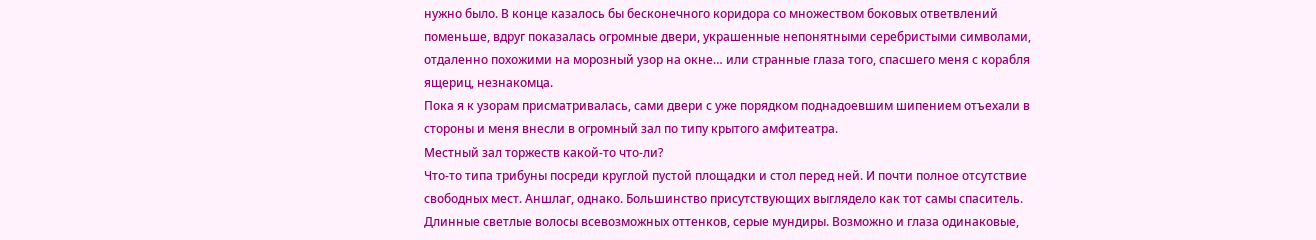нужно было. В конце казалось бы бесконечного коридора со множеством боковых ответвлений поменьше, вдруг показалась огромные двери, украшенные непонятными серебристыми символами, отдаленно похожими на морозный узор на окне… или странные глаза того, спасшего меня с корабля ящериц, незнакомца.
Пока я к узорам присматривалась, сами двери с уже порядком поднадоевшим шипением отъехали в стороны и меня внесли в огромный зал по типу крытого амфитеатра.
Местный зал торжеств какой-то что-ли?
Что-то типа трибуны посреди круглой пустой площадки и стол перед ней. И почти полное отсутствие свободных мест. Аншлаг, однако. Большинство присутствующих выглядело как тот самы спаситель. Длинные светлые волосы всевозможных оттенков, серые мундиры. Возможно и глаза одинаковые,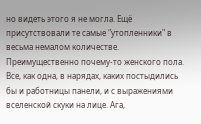но видеть этого я не могла. Ещё присутствовали те самые "утопленники" в весьма немалом количестве. Преимущественно почему-то женского пола. Все, как одна, в нарядах, каких постыдились бы и работницы панели, и с выражениями вселенской скуки на лице. Ага,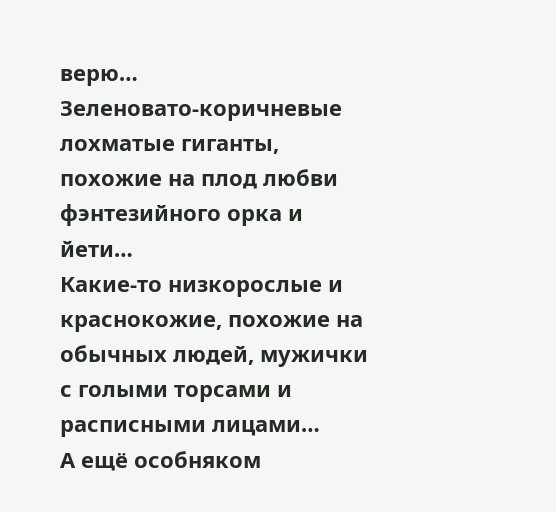верю…
Зеленовато-коричневые лохматые гиганты, похожие на плод любви фэнтезийного орка и йети…
Какие-то низкорослые и краснокожие, похожие на обычных людей, мужички с голыми торсами и расписными лицами…
А ещё особняком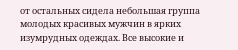от остальных сидела небольшая группа молодых красивых мужчин в ярких изумрудных одеждах. Все высокие и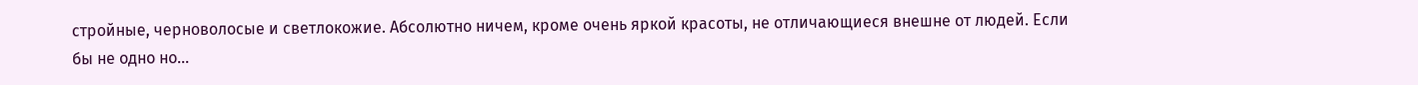стройные, черноволосые и светлокожие. Абсолютно ничем, кроме очень яркой красоты, не отличающиеся внешне от людей. Если бы не одно но…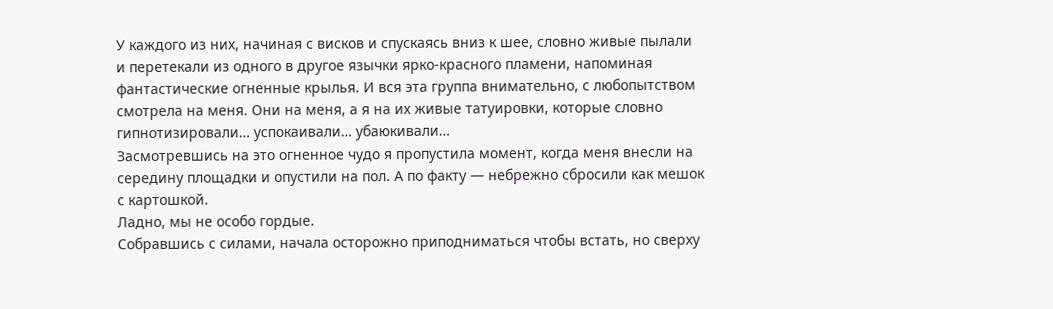У каждого из них, начиная с висков и спускаясь вниз к шее, словно живые пылали и перетекали из одного в другое язычки ярко-красного пламени, напоминая фантастические огненные крылья. И вся эта группа внимательно, с любопытством смотрела на меня. Они на меня, а я на их живые татуировки, которые словно гипнотизировали… успокаивали… убаюкивали…
Засмотревшись на это огненное чудо я пропустила момент, когда меня внесли на середину площадки и опустили на пол. А по факту — небрежно сбросили как мешок с картошкой.
Ладно, мы не особо гордые.
Собравшись с силами, начала осторожно приподниматься чтобы встать, но сверху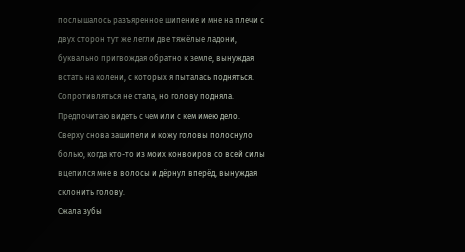послышалось разъяренное шипение и мне на плечи с двух сторон тут же легли две тяжёлые ладони, буквально пригвождая обратно к земле, вынуждая встать на колени, с которых я пыталась подняться.
Сопротивляться не стала, но голову подняла. Предпочитаю видеть с чем или с кем имею дело.
Сверху снова зашипели и кожу головы полоснуло болью, когда кто-то из моих конвоиров со всей силы вцепился мне в волосы и дёрнул вперёд, вынуждая склонить голову.
Сжала зубы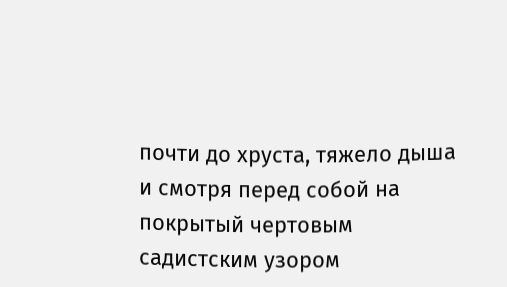почти до хруста, тяжело дыша и смотря перед собой на покрытый чертовым садистским узором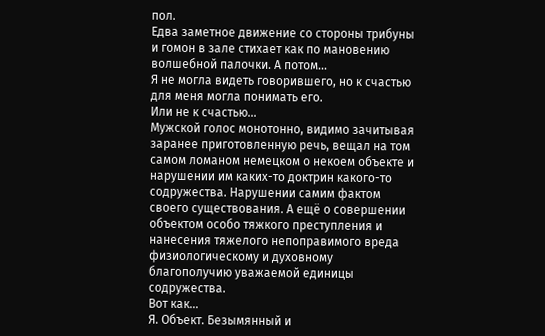пол.
Едва заметное движение со стороны трибуны и гомон в зале стихает как по мановению волшебной палочки. А потом…
Я не могла видеть говорившего, но к счастью для меня могла понимать его.
Или не к счастью…
Мужской голос монотонно, видимо зачитывая заранее приготовленную речь, вещал на том самом ломаном немецком о некоем объекте и нарушении им каких-то доктрин какого-то содружества. Нарушении самим фактом своего существования. А ещё о совершении объектом особо тяжкого преступления и нанесения тяжелого непоправимого вреда физиологическому и духовному благополучию уважаемой единицы содружества.
Вот как…
Я. Объект. Безымянный и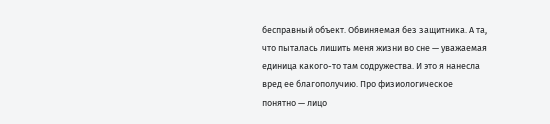бесправный объект. Обвиняемая без защитника. А та, что пыталась лишить меня жизни во сне — уважаемая единица какого-то там содружества. И это я нанесла вред ее благополучию. Про физиологическое понятно — лицо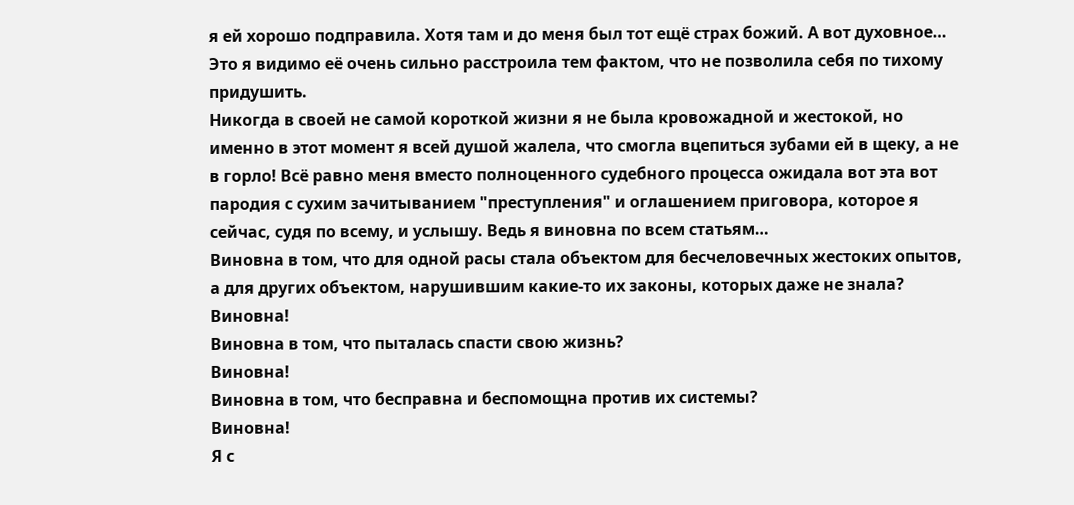я ей хорошо подправила. Хотя там и до меня был тот ещё страх божий. А вот духовное… Это я видимо её очень сильно расстроила тем фактом, что не позволила себя по тихому придушить.
Никогда в своей не самой короткой жизни я не была кровожадной и жестокой, но именно в этот момент я всей душой жалела, что смогла вцепиться зубами ей в щеку, а не в горло! Всё равно меня вместо полноценного судебного процесса ожидала вот эта вот пародия с сухим зачитыванием "преступления" и оглашением приговора, которое я сейчас, судя по всему, и услышу. Ведь я виновна по всем статьям…
Виновна в том, что для одной расы стала объектом для бесчеловечных жестоких опытов, а для других объектом, нарушившим какие-то их законы, которых даже не знала?
Виновна!
Виновна в том, что пыталась спасти свою жизнь?
Виновна!
Виновна в том, что бесправна и беспомощна против их системы?
Виновна!
Я с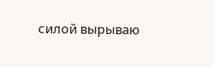силой вырываю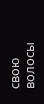свою волосы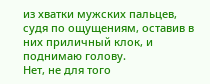из хватки мужских пальцев, судя по ощущениям, оставив в них приличный клок, и поднимаю голову.
Нет, не для того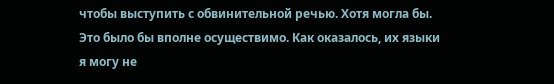чтобы выступить с обвинительной речью. Хотя могла бы. Это было бы вполне осуществимо. Как оказалось, их языки я могу не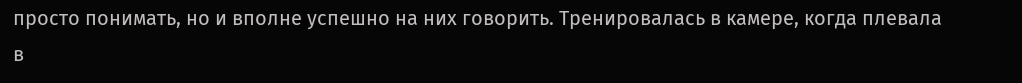просто понимать, но и вполне успешно на них говорить. Тренировалась в камере, когда плевала в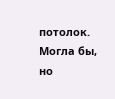потолок. Могла бы, но